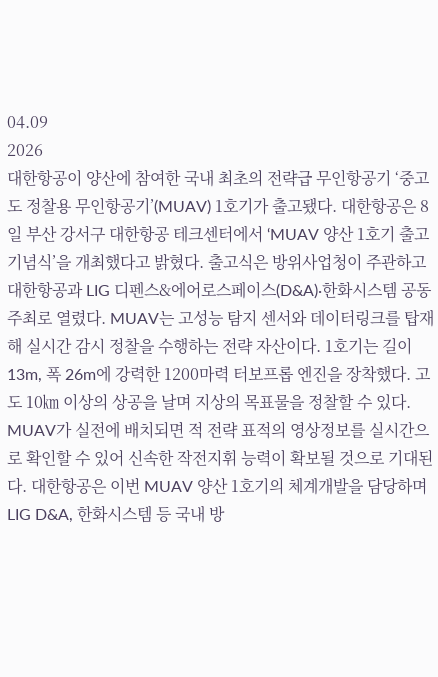04.09
2026
대한항공이 양산에 참여한 국내 최초의 전략급 무인항공기 ‘중고도 정찰용 무인항공기’(MUAV) 1호기가 출고됐다. 대한항공은 8일 부산 강서구 대한항공 테크센터에서 ‘MUAV 양산 1호기 출고기념식’을 개최했다고 밝혔다. 출고식은 방위사업청이 주관하고 대한항공과 LIG 디펜스&에어로스페이스(D&A)·한화시스템 공동 주최로 열렸다. MUAV는 고성능 탐지 센서와 데이터링크를 탑재해 실시간 감시 정찰을 수행하는 전략 자산이다. 1호기는 길이 13m, 폭 26m에 강력한 1200마력 터보프롭 엔진을 장착했다. 고도 10㎞ 이상의 상공을 날며 지상의 목표물을 정찰할 수 있다. MUAV가 실전에 배치되면 적 전략 표적의 영상정보를 실시간으로 확인할 수 있어 신속한 작전지휘 능력이 확보될 것으로 기대된다. 대한항공은 이번 MUAV 양산 1호기의 체계개발을 담당하며 LIG D&A, 한화시스템 등 국내 방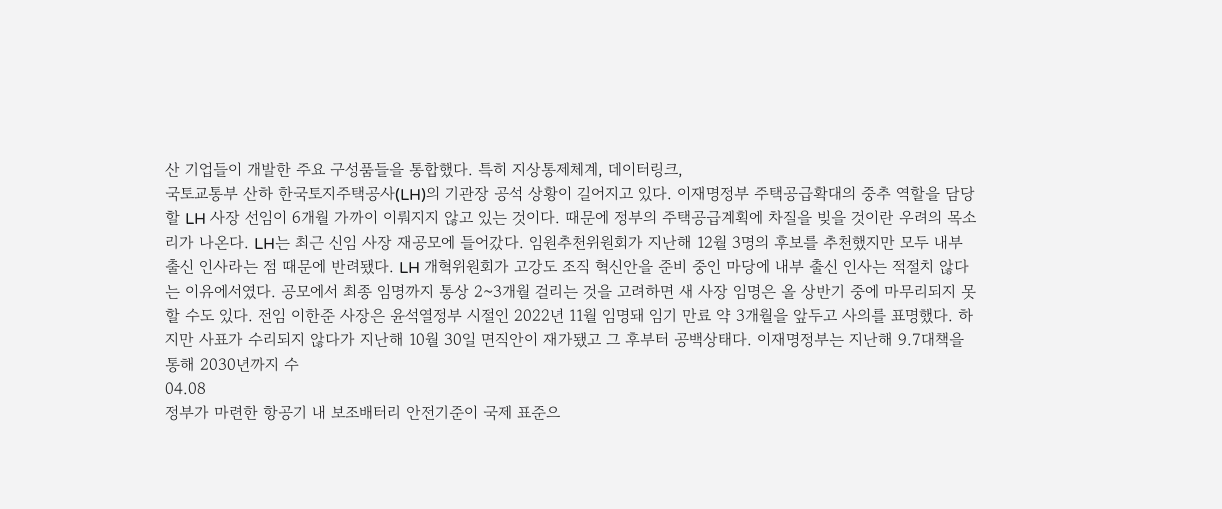산 기업들이 개발한 주요 구성품들을 통합했다. 특히 지상통제체계, 데이터링크,
국토교통부 산하 한국토지주택공사(LH)의 기관장 공석 상황이 길어지고 있다. 이재명정부 주택공급확대의 중추 역할을 담당할 LH 사장 선임이 6개월 가까이 이뤄지지 않고 있는 것이다. 때문에 정부의 주택공급계획에 차질을 빚을 것이란 우려의 목소리가 나온다. LH는 최근 신임 사장 재공모에 들어갔다. 임원추천위원회가 지난해 12월 3명의 후보를 추천했지만 모두 내부 출신 인사라는 점 때문에 반려됐다. LH 개혁위원회가 고강도 조직 혁신안을 준비 중인 마당에 내부 출신 인사는 적절치 않다는 이유에서였다. 공모에서 최종 임명까지 통상 2~3개월 걸리는 것을 고려하면 새 사장 임명은 올 상반기 중에 마무리되지 못할 수도 있다. 전임 이한준 사장은 윤석열정부 시절인 2022년 11월 임명돼 임기 만료 약 3개월을 앞두고 사의를 표명했다. 하지만 사표가 수리되지 않다가 지난해 10월 30일 면직안이 재가됐고 그 후부터 공백상태다. 이재명정부는 지난해 9.7대책을 통해 2030년까지 수
04.08
정부가 마련한 항공기 내 보조배터리 안전기준이 국제 표준으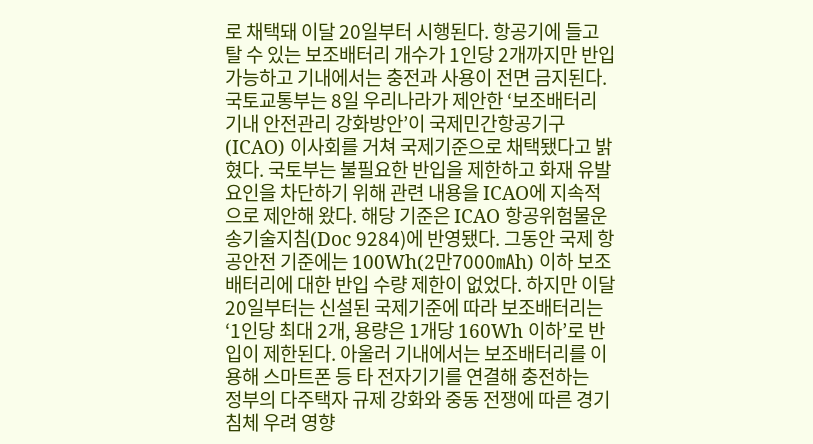로 채택돼 이달 20일부터 시행된다. 항공기에 들고 탈 수 있는 보조배터리 개수가 1인당 2개까지만 반입 가능하고 기내에서는 충전과 사용이 전면 금지된다. 국토교통부는 8일 우리나라가 제안한 ‘보조배터리 기내 안전관리 강화방안’이 국제민간항공기구(ICAO) 이사회를 거쳐 국제기준으로 채택됐다고 밝혔다. 국토부는 불필요한 반입을 제한하고 화재 유발 요인을 차단하기 위해 관련 내용을 ICAO에 지속적으로 제안해 왔다. 해당 기준은 ICAO 항공위험물운송기술지침(Doc 9284)에 반영됐다. 그동안 국제 항공안전 기준에는 100Wh(2만7000㎃h) 이하 보조배터리에 대한 반입 수량 제한이 없었다. 하지만 이달 20일부터는 신설된 국제기준에 따라 보조배터리는 ‘1인당 최대 2개, 용량은 1개당 160Wh 이하’로 반입이 제한된다. 아울러 기내에서는 보조배터리를 이용해 스마트폰 등 타 전자기기를 연결해 충전하는
정부의 다주택자 규제 강화와 중동 전쟁에 따른 경기침체 우려 영향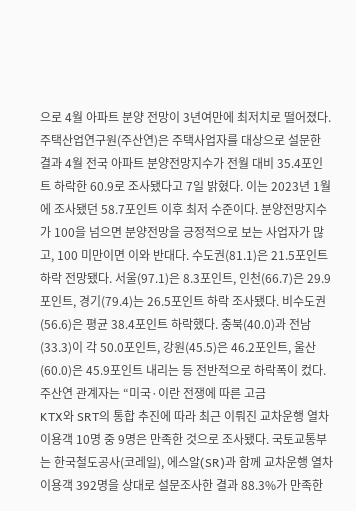으로 4월 아파트 분양 전망이 3년여만에 최저치로 떨어졌다. 주택산업연구원(주산연)은 주택사업자를 대상으로 설문한 결과 4월 전국 아파트 분양전망지수가 전월 대비 35.4포인트 하락한 60.9로 조사됐다고 7일 밝혔다. 이는 2023년 1월에 조사됐던 58.7포인트 이후 최저 수준이다. 분양전망지수가 100을 넘으면 분양전망을 긍정적으로 보는 사업자가 많고, 100 미만이면 이와 반대다. 수도권(81.1)은 21.5포인트 하락 전망됐다. 서울(97.1)은 8.3포인트, 인천(66.7)은 29.9포인트, 경기(79.4)는 26.5포인트 하락 조사됐다. 비수도권(56.6)은 평균 38.4포인트 하락했다. 충북(40.0)과 전남(33.3)이 각 50.0포인트, 강원(45.5)은 46.2포인트, 울산(60.0)은 45.9포인트 내리는 등 전반적으로 하락폭이 컸다. 주산연 관계자는 “미국·이란 전쟁에 따른 고금
KTX와 SRT의 통합 추진에 따라 최근 이뤄진 교차운행 열차이용객 10명 중 9명은 만족한 것으로 조사됐다. 국토교통부는 한국철도공사(코레일), 에스알(SR)과 함께 교차운행 열차이용객 392명을 상대로 설문조사한 결과 88.3%가 만족한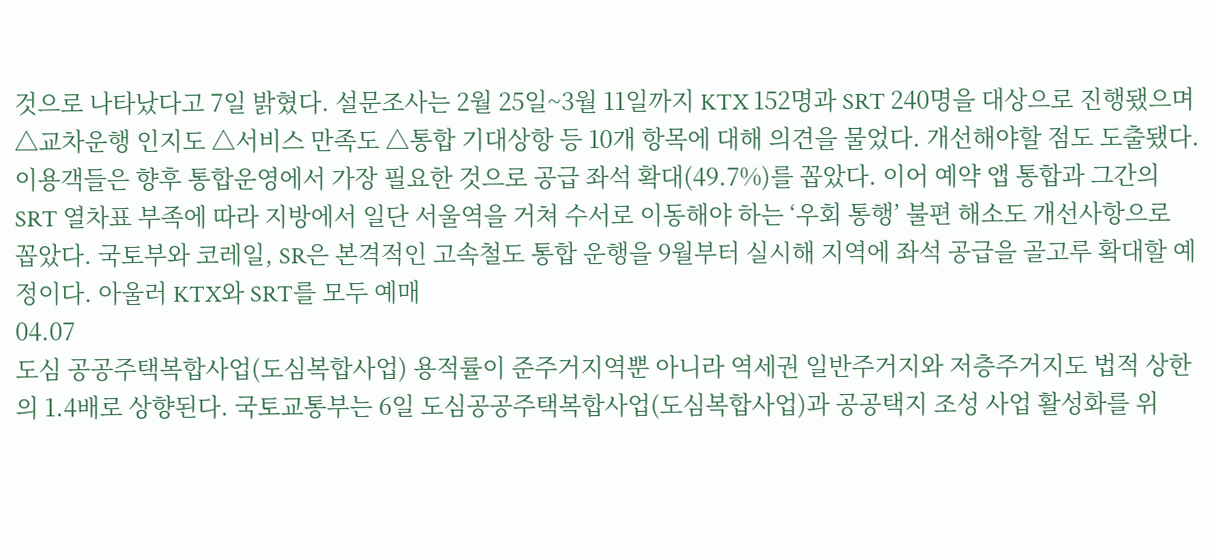것으로 나타났다고 7일 밝혔다. 설문조사는 2월 25일~3월 11일까지 KTX 152명과 SRT 240명을 대상으로 진행됐으며 △교차운행 인지도 △서비스 만족도 △통합 기대상항 등 10개 항목에 대해 의견을 물었다. 개선해야할 점도 도출됐다. 이용객들은 향후 통합운영에서 가장 필요한 것으로 공급 좌석 확대(49.7%)를 꼽았다. 이어 예약 앱 통합과 그간의 SRT 열차표 부족에 따라 지방에서 일단 서울역을 거쳐 수서로 이동해야 하는 ‘우회 통행’ 불편 해소도 개선사항으로 꼽았다. 국토부와 코레일, SR은 본격적인 고속철도 통합 운행을 9월부터 실시해 지역에 좌석 공급을 골고루 확대할 예정이다. 아울러 KTX와 SRT를 모두 예매
04.07
도심 공공주택복합사업(도심복합사업) 용적률이 준주거지역뿐 아니라 역세권 일반주거지와 저층주거지도 법적 상한의 1.4배로 상향된다. 국토교통부는 6일 도심공공주택복합사업(도심복합사업)과 공공택지 조성 사업 활성화를 위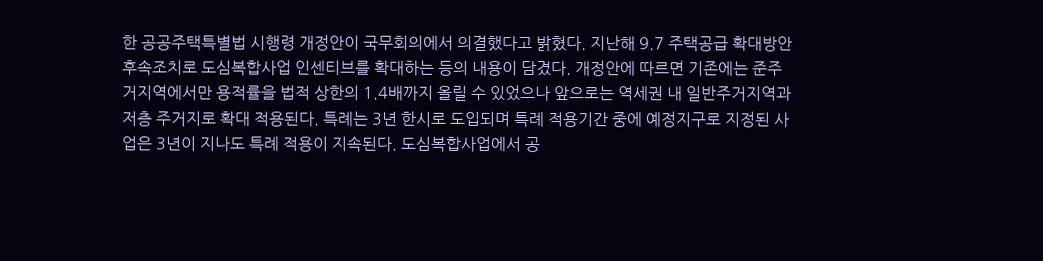한 공공주택특별법 시행령 개정안이 국무회의에서 의결했다고 밝혔다. 지난해 9.7 주택공급 확대방안 후속조치로 도심복합사업 인센티브를 확대하는 등의 내용이 담겼다. 개정안에 따르면 기존에는 준주거지역에서만 용적률을 법적 상한의 1.4배까지 올릴 수 있었으나 앞으로는 역세권 내 일반주거지역과 저층 주거지로 확대 적용된다. 특례는 3년 한시로 도입되며 특례 적용기간 중에 예정지구로 지정된 사업은 3년이 지나도 특례 적용이 지속된다. 도심복합사업에서 공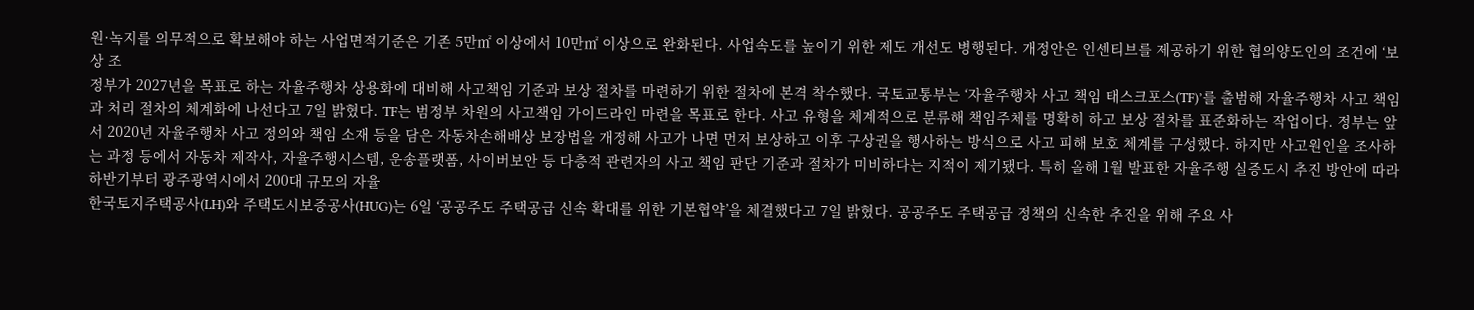원·녹지를 의무적으로 확보해야 하는 사업면적기준은 기존 5만㎡ 이상에서 10만㎡ 이상으로 완화된다. 사업속도를 높이기 위한 제도 개선도 병행된다. 개정안은 인센티브를 제공하기 위한 협의양도인의 조건에 ‘보상 조
정부가 2027년을 목표로 하는 자율주행차 상용화에 대비해 사고책임 기준과 보상 절차를 마련하기 위한 절차에 본격 착수했다. 국토교통부는 ‘자율주행차 사고 책임 태스크포스(TF)’를 출범해 자율주행차 사고 책임과 처리 절차의 체계화에 나선다고 7일 밝혔다. TF는 범정부 차원의 사고책임 가이드라인 마련을 목표로 한다. 사고 유형을 체계적으로 분류해 책임주체를 명확히 하고 보상 절차를 표준화하는 작업이다. 정부는 앞서 2020년 자율주행차 사고 정의와 책임 소재 등을 담은 자동차손해배상 보장법을 개정해 사고가 나면 먼저 보상하고 이후 구상권을 행사하는 방식으로 사고 피해 보호 체계를 구성했다. 하지만 사고원인을 조사하는 과정 등에서 자동차 제작사, 자율주행시스템, 운송플랫폼, 사이버보안 등 다층적 관련자의 사고 책임 판단 기준과 절차가 미비하다는 지적이 제기됐다. 특히 올해 1월 발표한 자율주행 실증도시 추진 방안에 따라 하반기부터 광주광역시에서 200대 규모의 자율
한국토지주택공사(LH)와 주택도시보증공사(HUG)는 6일 ‘공공주도 주택공급 신속 확대를 위한 기본협약’을 체결했다고 7일 밝혔다. 공공주도 주택공급 정책의 신속한 추진을 위해 주요 사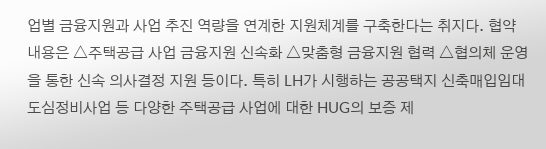업별 금융지원과 사업 추진 역량을 연계한 지원체계를 구축한다는 취지다. 협약 내용은 △주택공급 사업 금융지원 신속화 △맞춤형 금융지원 협력 △협의체 운영을 통한 신속 의사결정 지원 등이다. 특히 LH가 시행하는 공공택지 신축매입임대 도심정비사업 등 다양한 주택공급 사업에 대한 HUG의 보증 제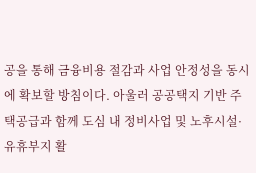공을 통해 금융비용 절감과 사업 안정성을 동시에 확보할 방침이다. 아울러 공공택지 기반 주택공급과 함께 도심 내 정비사업 및 노후시설·유휴부지 활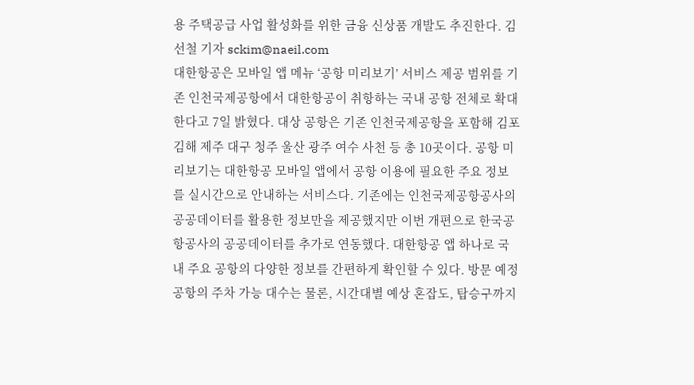용 주택공급 사업 활성화를 위한 금융 신상품 개발도 추진한다. 김선철 기자 sckim@naeil.com
대한항공은 모바일 앱 메뉴 ‘공항 미리보기’ 서비스 제공 범위를 기존 인천국제공항에서 대한항공이 취항하는 국내 공항 전체로 확대한다고 7일 밝혔다. 대상 공항은 기존 인천국제공항을 포함해 김포 김해 제주 대구 청주 울산 광주 여수 사천 등 총 10곳이다. 공항 미리보기는 대한항공 모바일 앱에서 공항 이용에 필요한 주요 정보를 실시간으로 안내하는 서비스다. 기존에는 인천국제공항공사의 공공데이터를 활용한 정보만을 제공했지만 이번 개편으로 한국공항공사의 공공데이터를 추가로 연동했다. 대한항공 앱 하나로 국내 주요 공항의 다양한 정보를 간편하게 확인할 수 있다. 방문 예정 공항의 주차 가능 대수는 물론, 시간대별 예상 혼잡도, 탑승구까지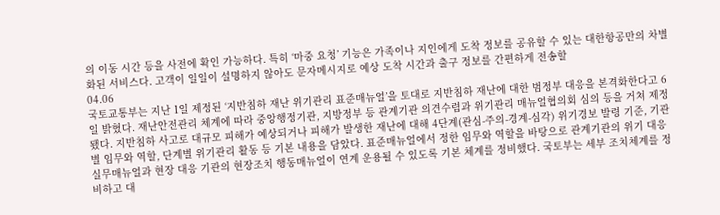의 이동 시간 등을 사전에 확인 가능하다. 특히 ‘마중 요청’ 기능은 가족이나 지인에게 도착 정보를 공유할 수 있는 대한항공만의 차별화된 서비스다. 고객이 일일이 설명하지 않아도 문자메시지로 예상 도착 시간과 출구 정보를 간편하게 전송할
04.06
국토교통부는 지난 1일 제정된 ‘지반침하 재난 위기관리 표준매뉴얼’을 토대로 지반침하 재난에 대한 범정부 대응을 본격화한다고 6일 밝혔다. 재난안전관리 체계에 따라 중앙행정기관, 지방정부 등 관계기관 의견수렴과 위기관리 매뉴얼협의회 심의 등을 거쳐 제정됐다. 지반침하 사고로 대규모 피해가 예상되거나 피해가 발생한 재난에 대해 4단계(관심-주의-경계-심각) 위기경보 발령 기준, 기관별 임무와 역할, 단계별 위기관리 활동 등 기본 내용을 담았다. 표준매뉴얼에서 정한 임무와 역할을 바탕으로 관계기관의 위기 대응 실무매뉴얼과 현장 대응 기관의 현장조치 행동매뉴얼이 연계 운용될 수 있도록 기본 체계를 정비했다. 국토부는 세부 조치체계를 정비하고 대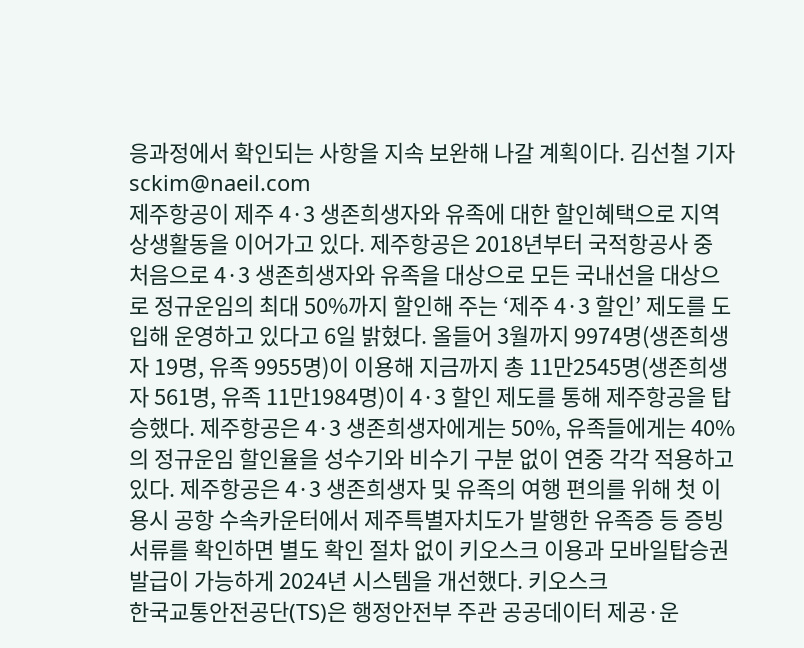응과정에서 확인되는 사항을 지속 보완해 나갈 계획이다. 김선철 기자 sckim@naeil.com
제주항공이 제주 4·3 생존희생자와 유족에 대한 할인혜택으로 지역상생활동을 이어가고 있다. 제주항공은 2018년부터 국적항공사 중 처음으로 4·3 생존희생자와 유족을 대상으로 모든 국내선을 대상으로 정규운임의 최대 50%까지 할인해 주는 ‘제주 4·3 할인’ 제도를 도입해 운영하고 있다고 6일 밝혔다. 올들어 3월까지 9974명(생존희생자 19명, 유족 9955명)이 이용해 지금까지 총 11만2545명(생존희생자 561명, 유족 11만1984명)이 4·3 할인 제도를 통해 제주항공을 탑승했다. 제주항공은 4·3 생존희생자에게는 50%, 유족들에게는 40%의 정규운임 할인율을 성수기와 비수기 구분 없이 연중 각각 적용하고 있다. 제주항공은 4·3 생존희생자 및 유족의 여행 편의를 위해 첫 이용시 공항 수속카운터에서 제주특별자치도가 발행한 유족증 등 증빙서류를 확인하면 별도 확인 절차 없이 키오스크 이용과 모바일탑승권 발급이 가능하게 2024년 시스템을 개선했다. 키오스크
한국교통안전공단(TS)은 행정안전부 주관 공공데이터 제공·운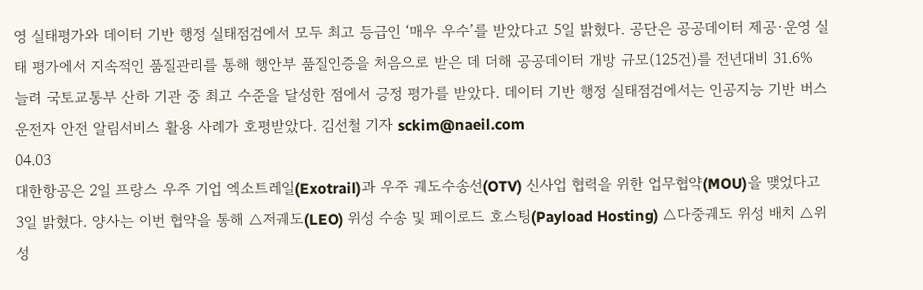영 실태평가와 데이터 기반 행정 실태점검에서 모두 최고 등급인 ‘매우 우수’를 받았다고 5일 밝혔다. 공단은 공공데이터 제공·운영 실태 평가에서 지속적인 품질관리를 통해 행안부 품질인증을 처음으로 받은 데 더해 공공데이터 개방 규모(125건)를 전년대비 31.6% 늘려 국토교통부 산하 기관 중 최고 수준을 달성한 점에서 긍정 평가를 받았다. 데이터 기반 행정 실태점검에서는 인공지능 기반 버스 운전자 안전 알림서비스 활용 사례가 호평받았다. 김선철 기자 sckim@naeil.com
04.03
대한항공은 2일 프랑스 우주 기업 엑소트레일(Exotrail)과 우주 궤도수송선(OTV) 신사업 협력을 위한 업무협약(MOU)을 맺었다고 3일 밝혔다. 양사는 이번 협약을 통해 △저궤도(LEO) 위성 수송 및 페이로드 호스팅(Payload Hosting) △다중궤도 위성 배치 △위성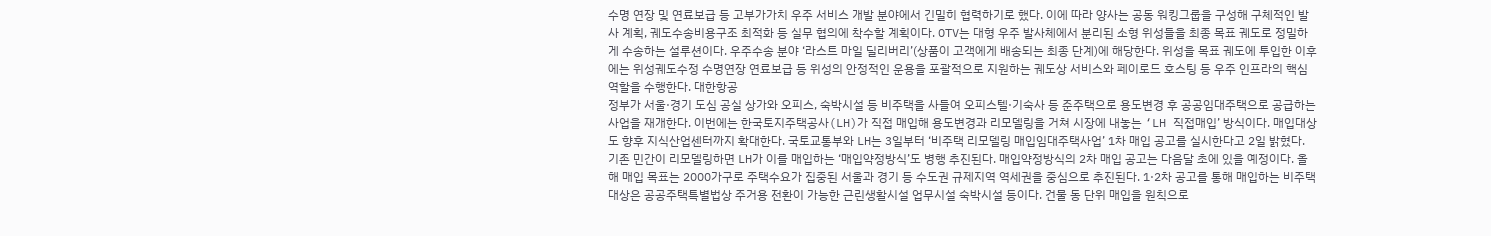수명 연장 및 연료보급 등 고부가가치 우주 서비스 개발 분야에서 긴밀히 협력하기로 했다. 이에 따라 양사는 공동 워킹그룹을 구성해 구체적인 발사 계획, 궤도수송비용구조 최적화 등 실무 협의에 착수할 계획이다. OTV는 대형 우주 발사체에서 분리된 소형 위성들을 최종 목표 궤도로 정밀하게 수송하는 설루션이다. 우주수송 분야 ‘라스트 마일 딜리버리’(상품이 고객에게 배송되는 최종 단계)에 해당한다. 위성을 목표 궤도에 투입한 이후에는 위성궤도수정 수명연장 연료보급 등 위성의 안정적인 운용을 포괄적으로 지원하는 궤도상 서비스와 페이로드 호스팅 등 우주 인프라의 핵심 역할을 수행한다. 대한항공
정부가 서울·경기 도심 공실 상가와 오피스, 숙박시설 등 비주택을 사들여 오피스텔·기숙사 등 준주택으로 용도변경 후 공공임대주택으로 공급하는 사업을 재개한다. 이번에는 한국토지주택공사(LH)가 직접 매입해 용도변경과 리모델링을 거쳐 시장에 내놓는 ‘LH 직접매입’ 방식이다. 매입대상도 향후 지식산업센터까지 확대한다. 국토교통부와 LH는 3일부터 ‘비주택 리모델링 매입임대주택사업’ 1차 매입 공고를 실시한다고 2일 밝혔다. 기존 민간이 리모델링하면 LH가 이를 매입하는 ‘매입약정방식’도 병행 추진된다. 매입약정방식의 2차 매입 공고는 다음달 초에 있을 예정이다. 올해 매입 목표는 2000가구로 주택수요가 집중된 서울과 경기 등 수도권 규제지역 역세권을 중심으로 추진된다. 1·2차 공고를 통해 매입하는 비주택 대상은 공공주택특별법상 주거용 전환이 가능한 근린생활시설 업무시설 숙박시설 등이다. 건물 동 단위 매입을 원칙으로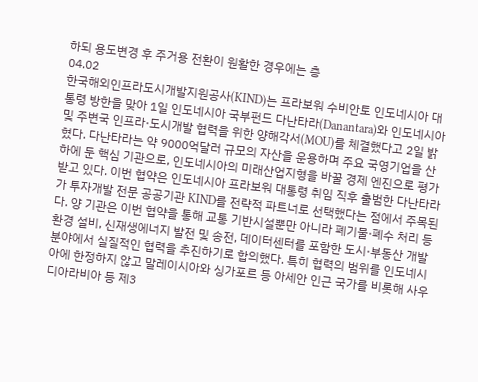하되 용도변경 후 주거용 전환이 원활한 경우에는 층
04.02
한국해외인프라도시개발지원공사(KIND)는 프라보워 수비안토 인도네시아 대통령 방한을 맞아 1일 인도네시아 국부펀드 다난타라(Danantara)와 인도네시아 및 주변국 인프라·도시개발 협력을 위한 양해각서(MOU)를 체결했다고 2일 밝혔다. 다난타라는 약 9000억달러 규모의 자산을 운용하며 주요 국영기업을 산하에 둔 핵심 기관으로, 인도네시아의 미래산업지형을 바꿀 경제 엔진으로 평가받고 있다. 이번 협약은 인도네시아 프라보워 대통령 취임 직후 출범한 다난타라가 투자개발 전문 공공기관 KIND를 전략적 파트너로 선택했다는 점에서 주목된다. 양 기관은 이번 협약을 통해 교통 기반시설뿐만 아니라 폐기물·폐수 처리 등 환경 설비, 신재생에너지 발전 및 송전, 데이터센터를 포함한 도시·부동산 개발 분야에서 실질적인 협력을 추진하기로 합의했다. 특히 협력의 범위를 인도네시아에 한정하지 않고 말레이시아와 싱가포르 등 아세안 인근 국가를 비롯해 사우디아라비아 등 제3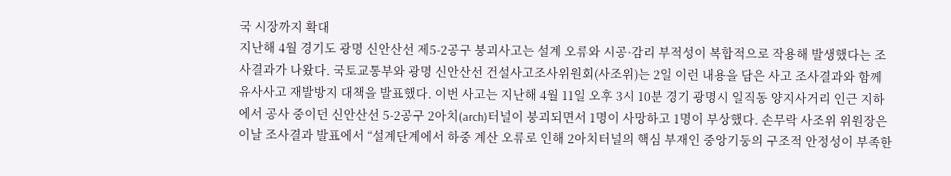국 시장까지 확대
지난해 4월 경기도 광명 신안산선 제5-2공구 붕괴사고는 설계 오류와 시공·감리 부적성이 복합적으로 작용해 발생했다는 조사결과가 나왔다. 국토교통부와 광명 신안산선 건설사고조사위원회(사조위)는 2일 이런 내용을 담은 사고 조사결과와 함께 유사사고 재발방지 대책을 발표했다. 이번 사고는 지난해 4월 11일 오후 3시 10분 경기 광명시 일직동 양지사거리 인근 지하에서 공사 중이던 신안산선 5-2공구 2아치(arch)터널이 붕괴되면서 1명이 사망하고 1명이 부상했다. 손무락 사조위 위원장은 이날 조사결과 발표에서 “설계단계에서 하중 계산 오류로 인해 2아치터널의 핵심 부재인 중앙기둥의 구조적 안정성이 부족한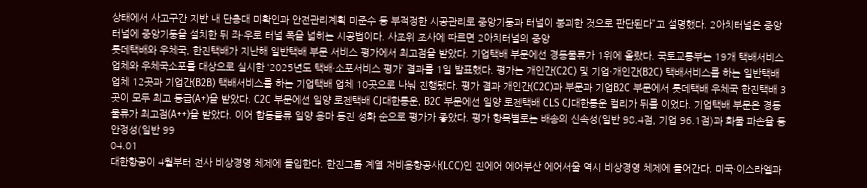상태에서 사고구간 지반 내 단층대 미확인과 안전관리계획 미준수 등 부적정한 시공관리로 중앙기둥과 터널이 붕괴한 것으로 판단된다”고 설명했다. 2아치터널은 중앙터널에 중앙기둥을 설치한 뒤 좌·우로 터널 폭을 넓히는 시공법이다. 사조위 조사에 따르면 2아치터널의 중앙
롯데택배와 우체국, 한진택배가 지난해 일반택배 부문 서비스 평가에서 최고점을 받았다. 기업택배 부문에선 경동물류가 1위에 올랐다. 국토교통부는 19개 택배서비스 업체와 우체국소포를 대상으로 실시한 ‘2025년도 택배·소포서비스 평가’ 결과를 1일 발표했다. 평가는 개인간(C2C) 및 기업·개인간(B2C) 택배서비스를 하는 일반택배 업체 12곳과 기업간(B2B) 택배서비스를 하는 기업택배 업체 10곳으로 나눠 진행됐다. 평가 결과 개인간(C2C)과 부문과 기업B2C 부문에서 롯데택배 우체국 한진택배 3곳이 모두 최고 등급(A+)을 받았다. C2C 부문에선 일양 로젠택배 CJ대한통운, B2C 부문에선 일양 로젠택배 CLS CJ대한통운 컬리가 뒤를 이었다. 기업택배 부문은 경동물류가 최고점(A++)을 받았다. 이어 합동믈류 일양 용마 동진 성화 순으로 평가가 좋았다. 평가 항목별로는 배송의 신속성(일반 98.4점, 기업 96.1점)과 화물 파손율 등 안정성(일반 99
04.01
대한항공이 4월부터 전사 비상경영 체제에 돌입한다. 한진그룹 계열 저비용항공사(LCC)인 진에어 에어부산 에어서울 역시 비상경영 체제에 들어간다. 미국·이스라엘과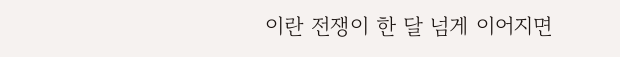이란 전쟁이 한 달 넘게 이어지면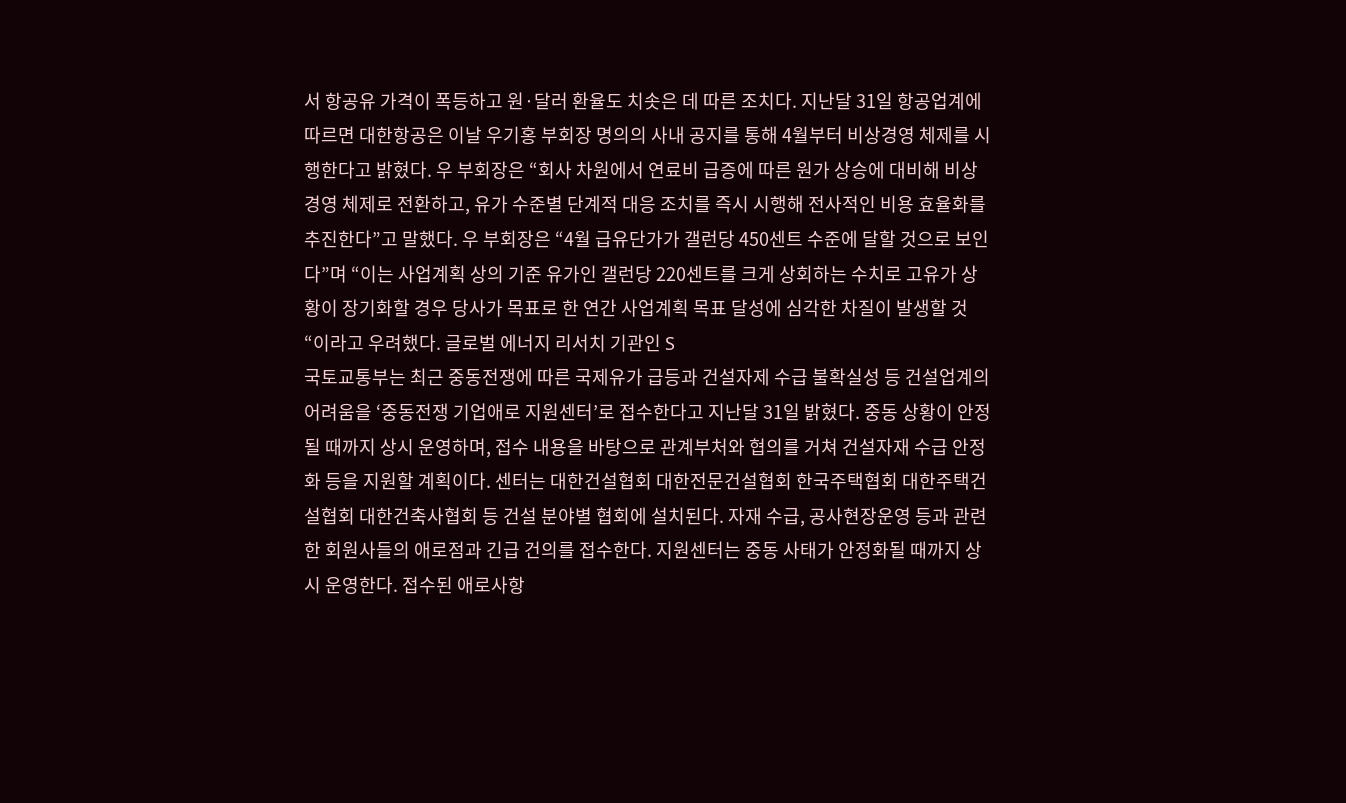서 항공유 가격이 폭등하고 원·달러 환율도 치솟은 데 따른 조치다. 지난달 31일 항공업계에 따르면 대한항공은 이날 우기홍 부회장 명의의 사내 공지를 통해 4월부터 비상경영 체제를 시행한다고 밝혔다. 우 부회장은 “회사 차원에서 연료비 급증에 따른 원가 상승에 대비해 비상경영 체제로 전환하고, 유가 수준별 단계적 대응 조치를 즉시 시행해 전사적인 비용 효율화를 추진한다”고 말했다. 우 부회장은 “4월 급유단가가 갤런당 450센트 수준에 달할 것으로 보인다”며 “이는 사업계획 상의 기준 유가인 갤런당 220센트를 크게 상회하는 수치로 고유가 상황이 장기화할 경우 당사가 목표로 한 연간 사업계획 목표 달성에 심각한 차질이 발생할 것“이라고 우려했다. 글로벌 에너지 리서치 기관인 S
국토교통부는 최근 중동전쟁에 따른 국제유가 급등과 건설자제 수급 불확실성 등 건설업계의 어려움을 ‘중동전쟁 기업애로 지원센터’로 접수한다고 지난달 31일 밝혔다. 중동 상황이 안정될 때까지 상시 운영하며, 접수 내용을 바탕으로 관계부처와 협의를 거쳐 건설자재 수급 안정화 등을 지원할 계획이다. 센터는 대한건설협회 대한전문건설협회 한국주택협회 대한주택건설협회 대한건축사협회 등 건설 분야별 협회에 설치된다. 자재 수급, 공사현장운영 등과 관련한 회원사들의 애로점과 긴급 건의를 접수한다. 지원센터는 중동 사태가 안정화될 때까지 상시 운영한다. 접수된 애로사항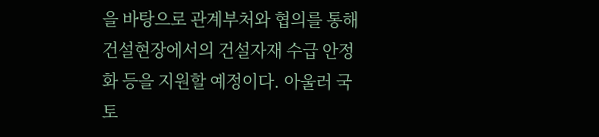을 바탕으로 관계부처와 협의를 통해 건설현장에서의 건설자재 수급 안정화 등을 지원할 예정이다. 아울러 국토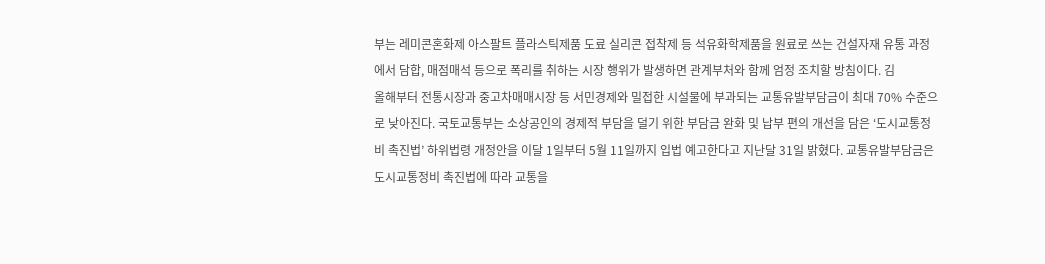부는 레미콘혼화제 아스팔트 플라스틱제품 도료 실리콘 접착제 등 석유화학제품을 원료로 쓰는 건설자재 유통 과정에서 담합, 매점매석 등으로 폭리를 취하는 시장 행위가 발생하면 관계부처와 함께 엄정 조치할 방침이다. 김
올해부터 전통시장과 중고차매매시장 등 서민경제와 밀접한 시설물에 부과되는 교통유발부담금이 최대 70% 수준으로 낮아진다. 국토교통부는 소상공인의 경제적 부담을 덜기 위한 부담금 완화 및 납부 편의 개선을 담은 ‘도시교통정비 촉진법’ 하위법령 개정안을 이달 1일부터 5월 11일까지 입법 예고한다고 지난달 31일 밝혔다. 교통유발부담금은 도시교통정비 촉진법에 따라 교통을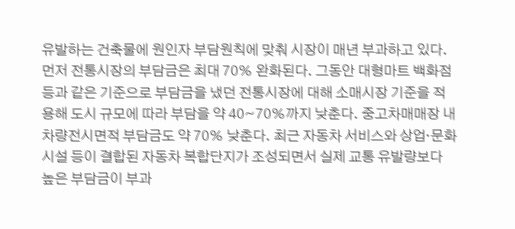유발하는 건축물에 원인자 부담원칙에 맞춰 시장이 매년 부과하고 있다. 먼저 전통시장의 부담금은 최대 70% 완화된다. 그동안 대형마트 백화점 등과 같은 기준으로 부담금을 냈던 전통시장에 대해 소매시장 기준을 적용해 도시 규모에 따라 부담을 약 40~70%까지 낮춘다. 중고차매매장 내 차량전시면적 부담금도 약 70% 낮춘다. 최근 자동차 서비스와 상업·문화시설 등이 결합된 자동차 복합단지가 조성되면서 실제 교통 유발량보다 높은 부담금이 부과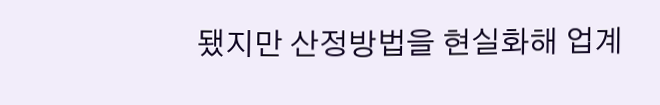됐지만 산정방법을 현실화해 업계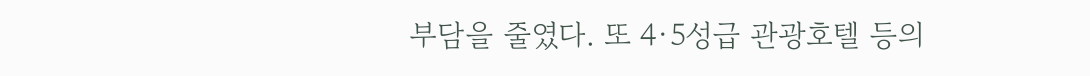부담을 줄였다. 또 4·5성급 관광호텔 등의